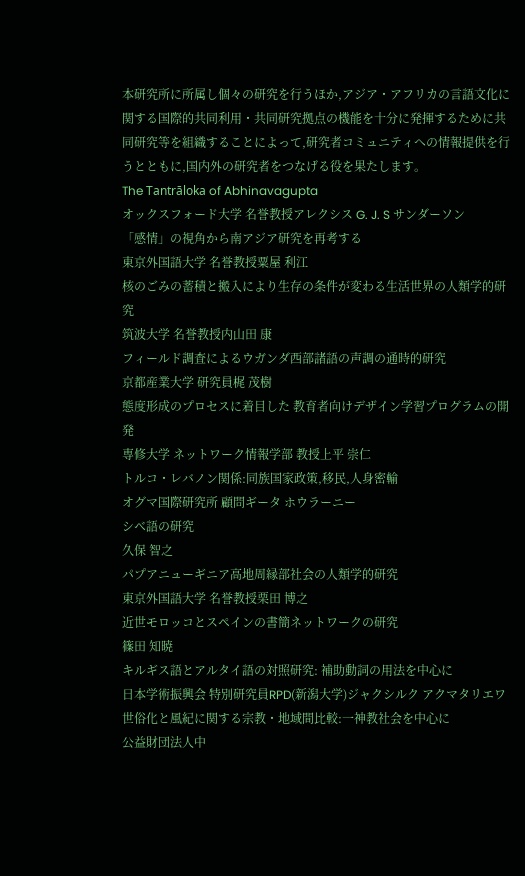本研究所に所属し個々の研究を行うほか,アジア・アフリカの言語文化に関する国際的共同利用・共同研究拠点の機能を十分に発揮するために共同研究等を組織することによって,研究者コミュニティへの情報提供を行うとともに,国内外の研究者をつなげる役を果たします。
The Tantrāloka of Abhinavagupta
オックスフォード大学 名誉教授アレクシス G. J. S サンダーソン
「感情」の視角から南アジア研究を再考する
東京外国語大学 名誉教授粟屋 利江
核のごみの蓄積と搬入により生存の条件が変わる生活世界の人類学的研究
筑波大学 名誉教授内山田 康
フィールド調査によるウガンダ西部諸語の声調の通時的研究
京都産業大学 研究員梶 茂樹
態度形成のプロセスに着目した 教育者向けデザイン学習プログラムの開発
専修大学 ネットワーク情報学部 教授上平 崇仁
トルコ・レバノン関係:同族国家政策,移民,人身密輸
オグマ国際研究所 顧問ギータ ホウラーニー
シベ語の研究
久保 智之
パプアニューギニア高地周縁部社会の人類学的研究
東京外国語大学 名誉教授栗田 博之
近世モロッコとスペインの書簡ネットワークの研究
篠田 知暁
キルギス語とアルタイ語の対照研究: 補助動詞の用法を中心に
日本学術振興会 特別研究員RPD(新潟大学)ジャクシルク アクマタリエワ
世俗化と風紀に関する宗教・地域間比較:一神教社会を中心に
公益財団法人中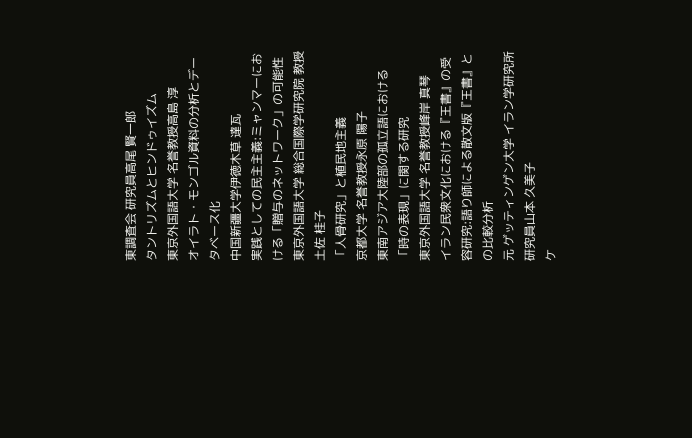東調査会 研究員高尾 賢一郎
タントリズムとヒンドゥイズム
東京外国語大学 名誉教授高島 淳
オイラト・モンゴル資料の分析とデータベース化
中国新疆大学伊徳木草 達瓦
実践としての民主主義:ミャンマーにおける「贈与のネットワーク」の可能性
東京外国語大学 総合国際学研究院 教授土佐 桂子
「人骨研究」と植民地主義
京都大学 名誉教授永原 陽子
東南アジア大陸部の孤立語における「時の表現」に関する研究
東京外国語大学 名誉教授峰岸 真琴
イラン民衆文化における『王書』の受容研究:語り師による散文版『王書』との比較分析
元 ゲッティンゲン大学 イラン学研究所 研究員山本 久美子
ケ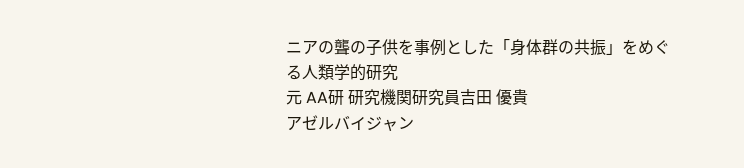ニアの聾の子供を事例とした「身体群の共振」をめぐる人類学的研究
元 AA研 研究機関研究員吉田 優貴
アゼルバイジャン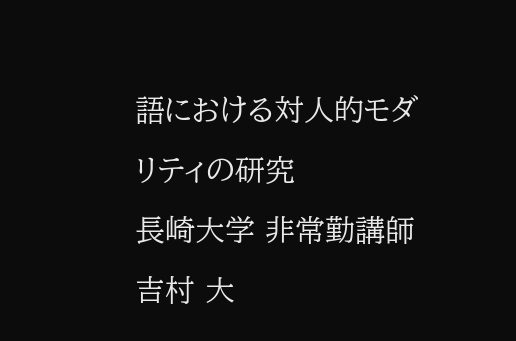語における対人的モダリティの研究
長崎大学 非常勤講師吉村 大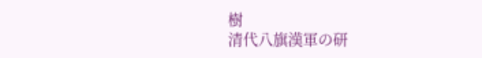樹
清代八旗漢軍の研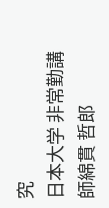究
日本大学 非常勤講師綿貫 哲郎